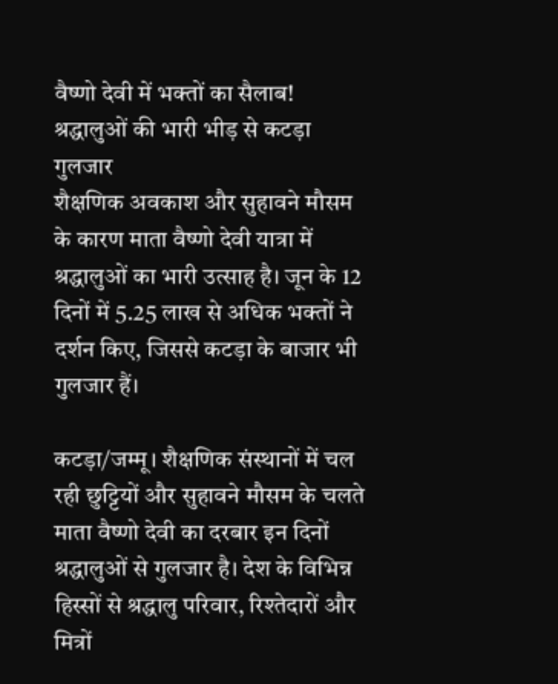वैष्णो देवी में भक्तों का सैलाब! श्रद्धालुओं की भारी भीड़ से कटड़ा गुलजार
शैक्षणिक अवकाश और सुहावने मौसम के कारण माता वैष्णो देवी यात्रा में श्रद्धालुओं का भारी उत्साह है। जून के 12 दिनों में 5.25 लाख से अधिक भक्तों ने दर्शन किए, जिससे कटड़ा के बाजार भी गुलजार हैं।

कटड़ा/जम्मू। शैक्षणिक संस्थानों में चल रही छुट्टियों और सुहावने मौसम के चलते माता वैष्णो देवी का दरबार इन दिनों श्रद्धालुओं से गुलजार है। देश के विभिन्न हिस्सों से श्रद्धालु परिवार, रिश्तेदारों और मित्रों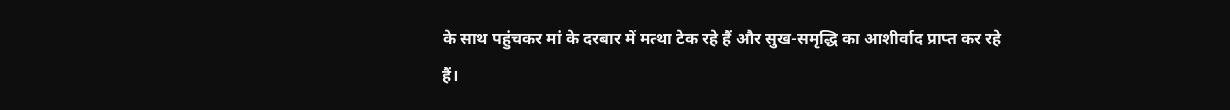के साथ पहुंचकर मां के दरबार में मत्था टेक रहे हैं और सुख-समृद्धि का आशीर्वाद प्राप्त कर रहे हैं।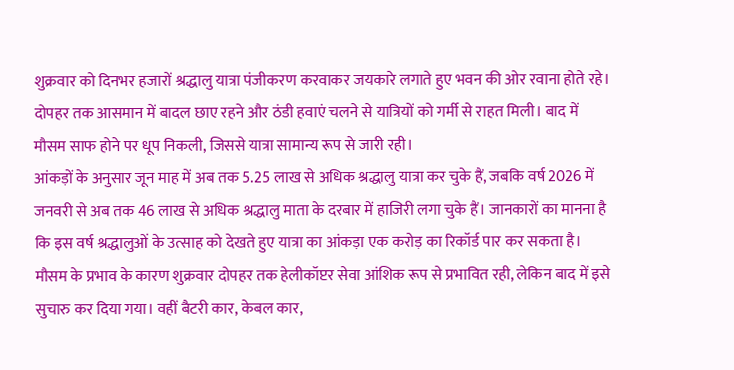शुक्रवार को दिनभर हजारों श्रद्धालु यात्रा पंजीकरण करवाकर जयकारे लगाते हुए भवन की ओर रवाना होते रहे। दोपहर तक आसमान में बादल छाए रहने और ठंडी हवाएं चलने से यात्रियों को गर्मी से राहत मिली। बाद में मौसम साफ होने पर धूप निकली, जिससे यात्रा सामान्य रूप से जारी रही।
आंकड़ों के अनुसार जून माह में अब तक 5.25 लाख से अधिक श्रद्धालु यात्रा कर चुके हैं, जबकि वर्ष 2026 में जनवरी से अब तक 46 लाख से अधिक श्रद्धालु माता के दरबार में हाजिरी लगा चुके हैं। जानकारों का मानना है कि इस वर्ष श्रद्धालुओं के उत्साह को देखते हुए यात्रा का आंकड़ा एक करोड़ का रिकॉर्ड पार कर सकता है।
मौसम के प्रभाव के कारण शुक्रवार दोपहर तक हेलीकॉप्टर सेवा आंशिक रूप से प्रभावित रही, लेकिन बाद में इसे सुचारु कर दिया गया। वहीं बैटरी कार, केबल कार,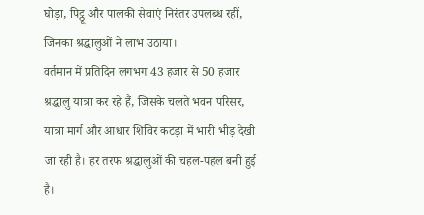घोड़ा, पिट्ठू और पालकी सेवाएं निरंतर उपलब्ध रहीं, जिनका श्रद्धालुओं ने लाभ उठाया।
वर्तमान में प्रतिदिन लगभग 43 हजार से 50 हजार श्रद्धालु यात्रा कर रहे हैं, जिसके चलते भवन परिसर, यात्रा मार्ग और आधार शिविर कटड़ा में भारी भीड़ देखी जा रही है। हर तरफ श्रद्धालुओं की चहल-पहल बनी हुई है।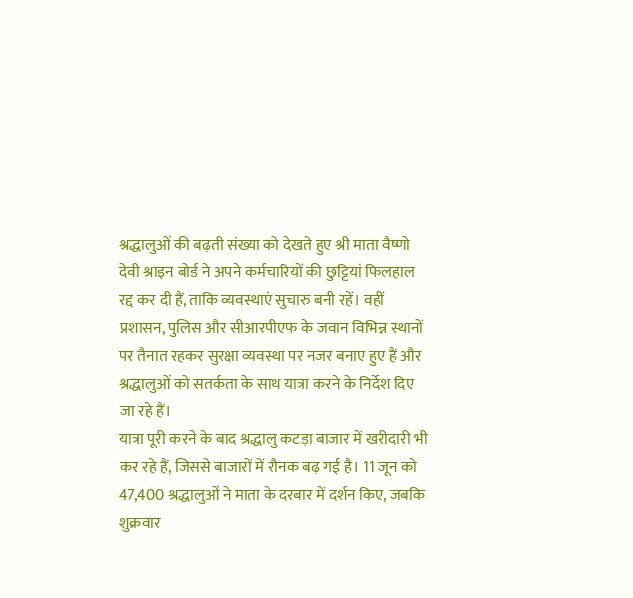श्रद्धालुओं की बढ़ती संख्या को देखते हुए श्री माता वैष्णो देवी श्राइन बोर्ड ने अपने कर्मचारियों की छुट्टियां फिलहाल रद्द कर दी हैं, ताकि व्यवस्थाएं सुचारु बनी रहें। वहीं प्रशासन, पुलिस और सीआरपीएफ के जवान विभिन्न स्थानों पर तैनात रहकर सुरक्षा व्यवस्था पर नजर बनाए हुए हैं और श्रद्धालुओं को सतर्कता के साथ यात्रा करने के निर्देश दिए जा रहे हैं।
यात्रा पूरी करने के बाद श्रद्धालु कटड़ा बाजार में खरीदारी भी कर रहे हैं, जिससे बाजारों में रौनक बढ़ गई है। 11 जून को 47,400 श्रद्धालुओं ने माता के दरबार में दर्शन किए, जबकि शुक्रवार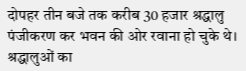दोपहर तीन बजे तक करीब 30 हजार श्रद्धालु पंजीकरण कर भवन की ओर रवाना हो चुके थे। श्रद्धालुओं का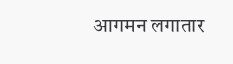आगमन लगातार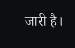जारी है।